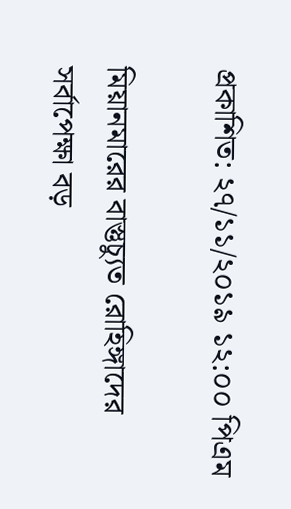প্রকাশিত: ২৭/১১/২০১৯ ১২:০০ পিএম

মিয়ানমারের বাস্তুচ্যুত রোহিঙ্গাদের সর্বাপেক্ষা বড়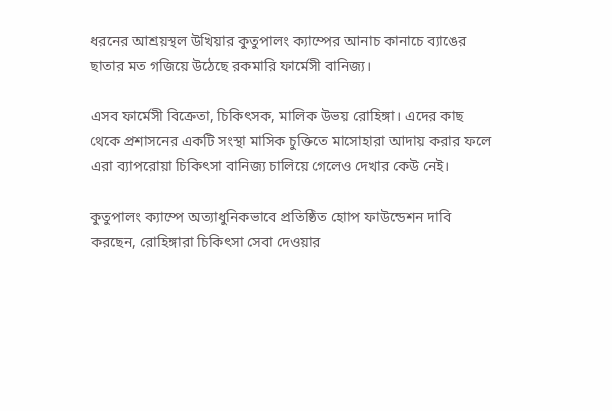ধরনের আশ্রয়স্থল উখিয়ার কুতুপালং ক্যাম্পের আনাচ কানাচে ব্যাঙের ছাতার মত গজিয়ে উঠে‌ছে রকমারি ফার্মেসী বানিজ্য।

এসব ফার্মেসী বিক্রেতা, চিকিৎসক, মালিক উভয় রোহিঙ্গা। এদের কাছ থে‌কে প্রশাসনের একটি সংস্থা মাসিক চুক্তিতে মাসোহারা আদায় করার ফলে এরা ব্যাপরোয়া চিকিৎসা বানিজ্য চালিয়ে গে‌লেও দেখার কেউ নেই।

কুতুপালং ক্যাম্পে অত্যাধুনিকভাবে প্রতিষ্ঠিত হোাপ ফাউন্ডেশন দাবি করছেন, রোহিঙ্গারা চিকিৎসা সেবা দেওয়ার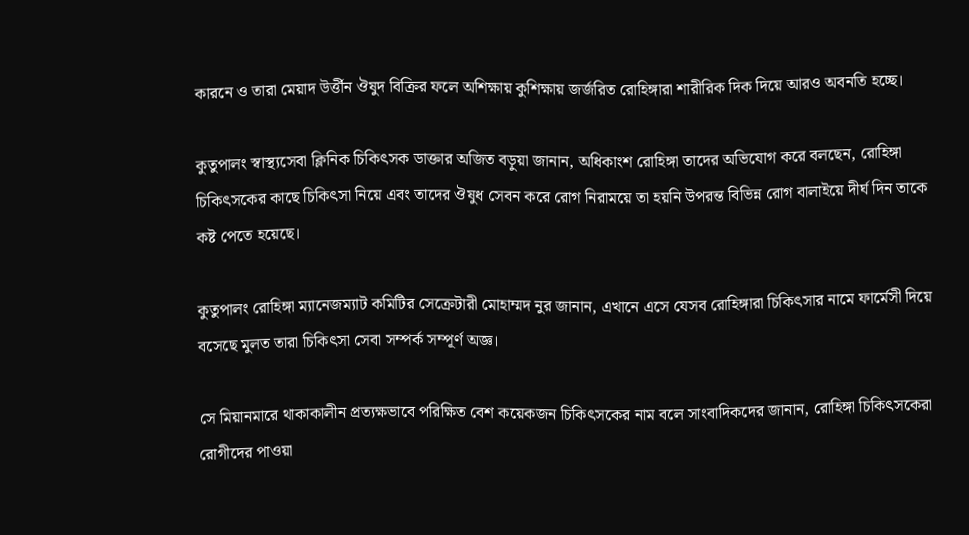কারনে ও তারা মেয়াদ উর্ত্তীন ঔষুদ বিক্রির ফলে অশিক্ষায় কুশিক্ষায় জর্জরিত রোহিঙ্গারা শারীরিক দিক দিয়ে আরও অবনতি হচ্ছে।

কুতুপালং স্বাস্থ্যসেবা ক্লিনিক চিকিৎসক ডাক্তার অজিত বড়ুয়া জানান, অধিকাংশ রোহিঙ্গা তাদের অভিযোগ করে বলছেন, রোহিঙ্গা চিকিৎসকের কাছে চিকিৎসা নিয়ে এবং তাদের ঔষুধ সেবন করে রোগ নিরাময়ে তা হয়নি উপরন্ত বিভিন্ন রোগ বালাইয়ে দীর্ঘ দিন তাকে কষ্ট পে‌তে হয়ে‌ছে।

কুতুপালং রোহিঙ্গা ম্যানেজম্যাট কমিটির সেক্রেটারী মোহাম্মদ নুর জানান, এখানে এসে যেসব রোহিঙ্গারা চিকিৎসার নামে ফার্মেসী দিয়ে বসেছে মুলত তারা চিকিৎসা সেবা সম্পর্ক সম্পূর্ণ অজ্ঞ।

সে মিয়ানমারে থাকাকালীন প্রত্যক্ষভাবে পরিক্ষিত বেশ কয়েকজন চিকিৎসকের নাম বলে সাংবাদিকদের জানান, রোহিঙ্গা চিকিৎসকেরা রোগীদের পাওয়া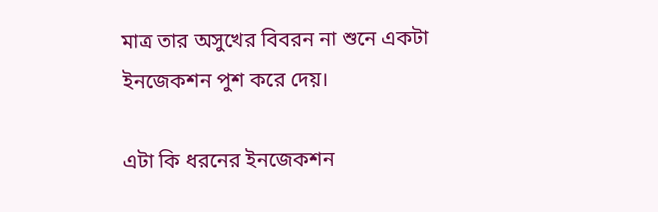মাত্র তার অসুখের বিবরন না শুনে একটা ইনজেকশন পুশ করে দেয়।

এটা কি ধরনের ইনজেকশন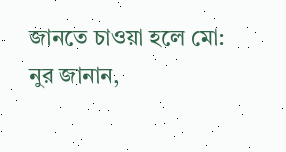জানতে চাওয়া হলে মো: নুর জানান,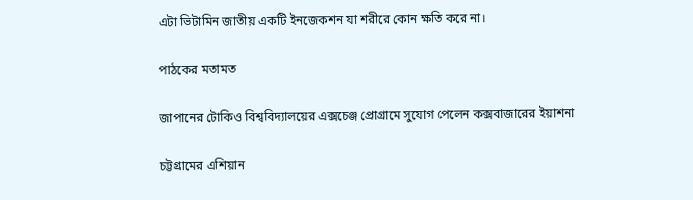এটা ভিটামিন জাতীয় একটি ইনজেকশন যা শরীরে কোন ক্ষতি করে না।

পাঠকের মতামত

জাপানের টোকিও বিশ্ববিদ্যালয়ের এক্সচেঞ্জ প্রোগ্রামে সুযোগ পেলেন কক্সবাজারের ইয়াশনা

চট্টগ্রামের এশিয়ান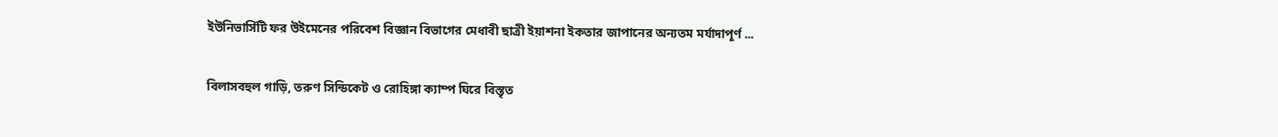ইউনিভার্সিটি ফর উইমেনের পরিবেশ বিজ্ঞান বিভাগের মেধাবী ছাত্রী ইয়াশনা ইকতার জাপানের অন্যতম মর্যাদাপূর্ণ ...

বিলাসবহুল গাড়ি, তরুণ সিন্ডিকেট ও রোহিঙ্গা ক্যাম্প ঘিরে বিস্তৃত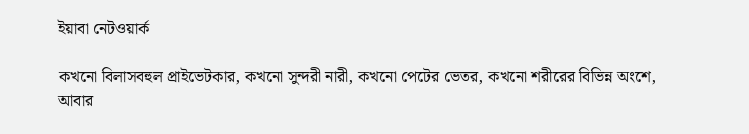ইয়াবা নেটওয়ার্ক

কখনো বিলাসবহুল প্রাইভেটকার, কখনো সুন্দরী নারী, কখনো পেটের ভেতর, কখনো শরীরের বিভিন্ন অংশে, আবার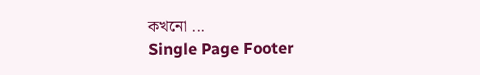কখনো ...
Single Page Footer